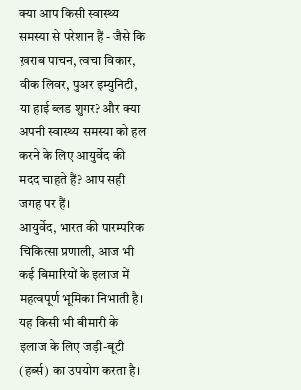क्या आप किसी स्वास्थ्य समस्या से परेशान हैं - जैसे कि ख़राब पाचन, त्वचा विकार, वीक लिवर, पुअर इम्युनिटी, या हाई ब्लड शुगर? और क्या अपनी स्वास्थ्य समस्या को हल करने के लिए आयुर्वेद की मदद चाहते हैं? आप सही जगह पर हैं।
आयुर्वेद, भारत की पारम्परिक चिकित्सा प्रणाली, आज भी कई बिमारियों के इलाज में महत्वपूर्ण भूमिका निभाती है। यह किसी भी बीमारी के इलाज के लिए जड़ी-बूटी (हर्ब्स) का उपयोग करता है।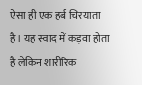ऐसा ही एक हर्ब चिरयाता है। यह स्वाद में कड़वा होता है लेकिन शारीरिक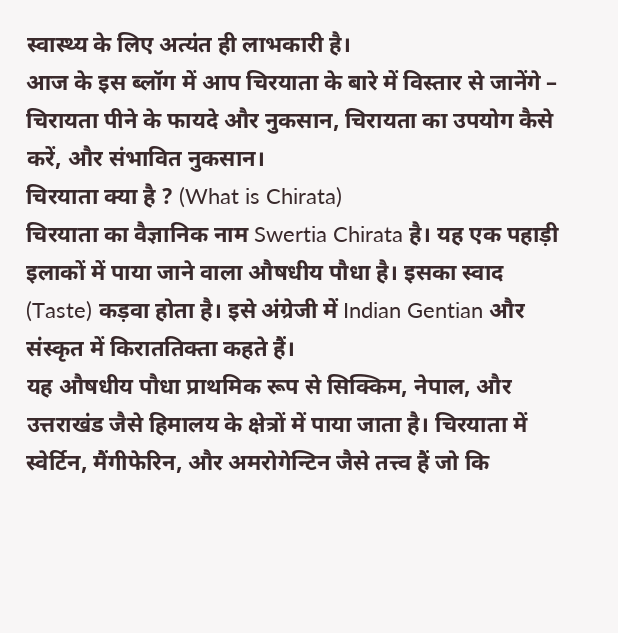स्वास्थ्य के लिए अत्यंत ही लाभकारी है।
आज के इस ब्लॉग में आप चिरयाता के बारे में विस्तार से जानेंगे – चिरायता पीने के फायदे और नुकसान, चिरायता का उपयोग कैसे करें, और संभावित नुकसान।
चिरयाता क्या है ? (What is Chirata)
चिरयाता का वैज्ञानिक नाम Swertia Chirata है। यह एक पहाड़ी इलाकों में पाया जाने वाला औषधीय पौधा है। इसका स्वाद (Taste) कड़वा होता है। इसे अंग्रेजी में Indian Gentian और संस्कृत में किराततिक्ता कहते हैं।
यह औषधीय पौधा प्राथमिक रूप से सिक्किम, नेपाल, और उत्तराखंड जैसे हिमालय के क्षेत्रों में पाया जाता है। चिरयाता में स्वेर्टिन, मैंगीफेरिन, और अमरोगेन्टिन जैसे तत्त्व हैं जो कि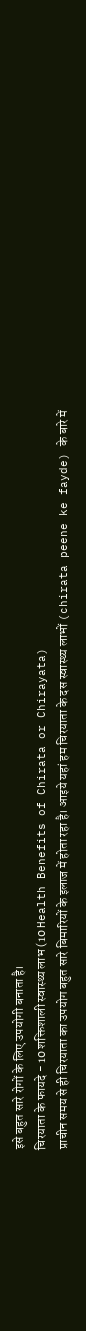इसे बहुत सारे रोगों के लिए उपयोगी बनाता है।
चिरयाता के फायदे - 10 शक्तिशाली स्वास्थ्य लाभ (10 Health Benefits of Chirata or Chirayata)
प्राचीन समय से ही चिरयाता का उपयोग बहुत सारे बिमारियों के इलाज में होता रहा है। आइये यहां हम चिरयाता के दस स्वास्थ्य लाभों (chirata peene ke fayde) के बारे में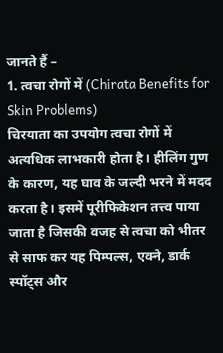जानते हैं –
1. त्वचा रोगों में (Chirata Benefits for Skin Problems)
चिरयाता का उपयोग त्वचा रोगों में अत्यधिक लाभकारी होता है। हीलिंग गुण के कारण, यह घाव के जल्दी भरने में मदद करता है। इसमें पूरीफिकेशन तत्त्व पाया जाता है जिसकी वजह से त्वचा को भीतर से साफ कर यह पिम्पल्स, एक्ने, डार्क स्पॉट्स और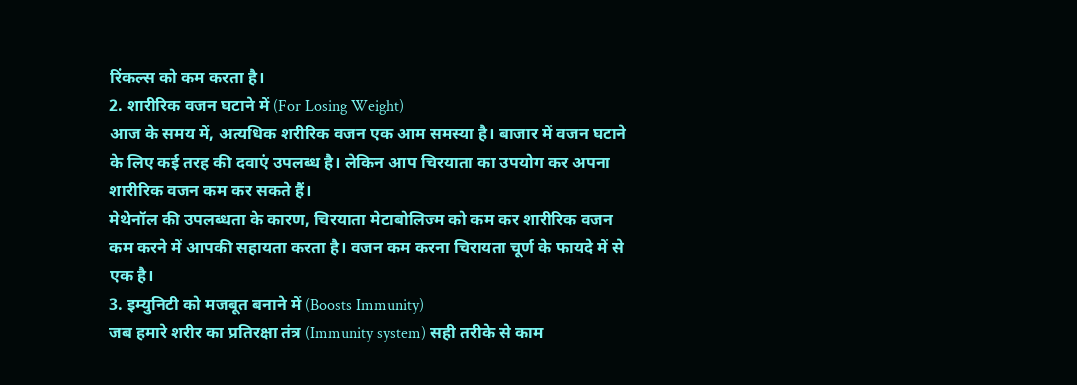रिंकल्स को कम करता है।
2. शारीरिक वजन घटाने में (For Losing Weight)
आज के समय में, अत्यधिक शरीरिक वजन एक आम समस्या है। बाजार में वजन घटाने के लिए कई तरह की दवाएं उपलब्ध है। लेकिन आप चिरयाता का उपयोग कर अपना शारीरिक वजन कम कर सकते हैं।
मेथेनॉल की उपलब्धता के कारण, चिरयाता मेटाबोलिज्म को कम कर शारीरिक वजन कम करने में आपकी सहायता करता है। वजन कम करना चिरायता चूर्ण के फायदे में से एक है।
3. इम्युनिटी को मजबूत बनाने में (Boosts Immunity)
जब हमारे शरीर का प्रतिरक्षा तंत्र (Immunity system) सही तरीके से काम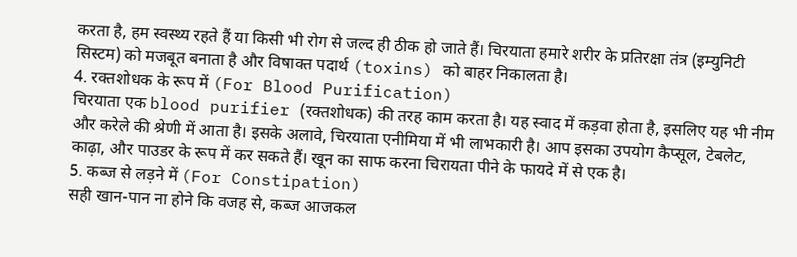करता है, हम स्वस्थ्य रहते हैं या किसी भी रोग से जल्द ही ठीक हो जाते हैं। चिरयाता हमारे शरीर के प्रतिरक्षा तंत्र (इम्युनिटी सिस्टम) को मजबूत बनाता है और विषाक्त पदार्थ (toxins) को बाहर निकालता है।
4. रक्तशोधक के रूप में (For Blood Purification)
चिरयाता एक blood purifier (रक्तशोधक) की तरह काम करता है। यह स्वाद में कड़वा होता है, इसलिए यह भी नीम और करेले की श्रेणी में आता है। इसके अलावे, चिरयाता एनीमिया में भी लाभकारी है। आप इसका उपयोग कैप्सूल, टेबलेट, काढ़ा, और पाउडर के रूप में कर सकते हैं। खून का साफ करना चिरायता पीने के फायदे में से एक है।
5. कब्ज से लड़ने में (For Constipation)
सही खान-पान ना होने कि वजह से, कब्ज आजकल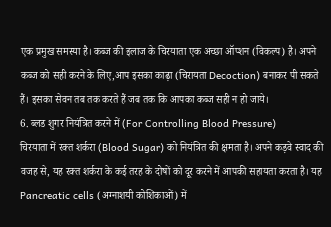एक प्रमुख समस्या है। कब्ज की इलाज के चिरयाता एक अच्छा ऑप्शन (विकल्प) है। अपने कब्ज को सही करने के लिए,आप इसका काढ़ा (चिरायता Decoction) बनाकर पी सकते हैं। इसका सेवन तब तक करते हैं जब तक कि आपका कब्ज सही न हो जाये।
6. ब्लड शुगर नियंत्रित करने में (For Controlling Blood Pressure)
चिरयाता में रक्त शर्करा (Blood Sugar) को नियंत्रित की क्षमता है। अपने कड़वे स्वाद की वजह से, यह रक्त शर्करा के कई तरह के दोषों को दूर करने में आपकी सहायता करता है। यह Pancreatic cells (अग्नाशयी कोशिकाओं) में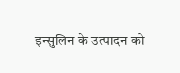इन्सुलिन के उत्पादन को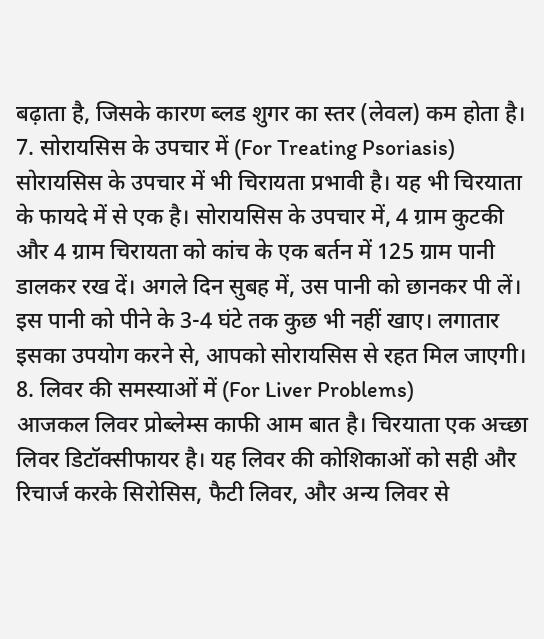बढ़ाता है, जिसके कारण ब्लड शुगर का स्तर (लेवल) कम होता है।
7. सोरायसिस के उपचार में (For Treating Psoriasis)
सोरायसिस के उपचार में भी चिरायता प्रभावी है। यह भी चिरयाता के फायदे में से एक है। सोरायसिस के उपचार में, 4 ग्राम कुटकी और 4 ग्राम चिरायता को कांच के एक बर्तन में 125 ग्राम पानी डालकर रख दें। अगले दिन सुबह में, उस पानी को छानकर पी लें। इस पानी को पीने के 3-4 घंटे तक कुछ भी नहीं खाए। लगातार इसका उपयोग करने से, आपको सोरायसिस से रहत मिल जाएगी।
8. लिवर की समस्याओं में (For Liver Problems)
आजकल लिवर प्रोब्लेम्स काफी आम बात है। चिरयाता एक अच्छा लिवर डिटॉक्सीफायर है। यह लिवर की कोशिकाओं को सही और रिचार्ज करके सिरोसिस, फैटी लिवर, और अन्य लिवर से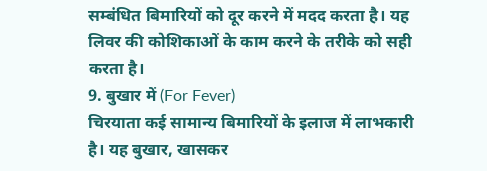सम्बंधित बिमारियों को दूर करने में मदद करता है। यह लिवर की कोशिकाओं के काम करने के तरीके को सही करता है।
9. बुखार में (For Fever)
चिरयाता कई सामान्य बिमारियों के इलाज में लाभकारी है। यह बुखार, खासकर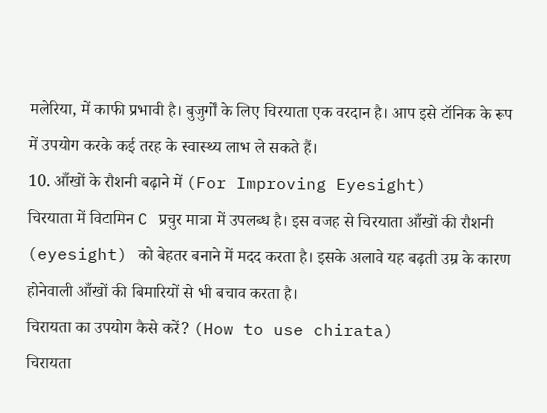मलेरिया, में काफी प्रभावी है। बुजुर्गों के लिए चिरयाता एक वरदान है। आप इसे टॉनिक के रूप में उपयोग करके कई तरह के स्वास्थ्य लाभ ले सकते हैं।
10. आँखों के रौशनी बढ़ाने में (For Improving Eyesight)
चिरयाता में विटामिन C प्रचुर मात्रा में उपलब्ध है। इस वजह से चिरयाता आँखों की रौशनी (eyesight) को बेहतर बनाने में मदद करता है। इसके अलावे यह बढ़ती उम्र के कारण होनेवाली आँखों की बिमारियों से भी बचाव करता है।
चिरायता का उपयोग कैसे करें? (How to use chirata)
चिरायता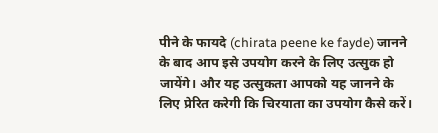पीने के फायदे (chirata peene ke fayde) जानने के बाद आप इसे उपयोग करने के लिए उत्सुक हो जायेंगे। और यह उत्सुकता आपको यह जानने के लिए प्रेरित करेगी कि चिरयाता का उपयोग कैसे करें।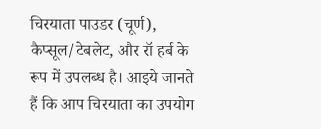चिरयाता पाउडर (चूर्ण), कैप्सूल/टेबलेट, और रॉ हर्ब के रूप में उपलब्ध है। आइये जानते हैं कि आप चिरयाता का उपयोग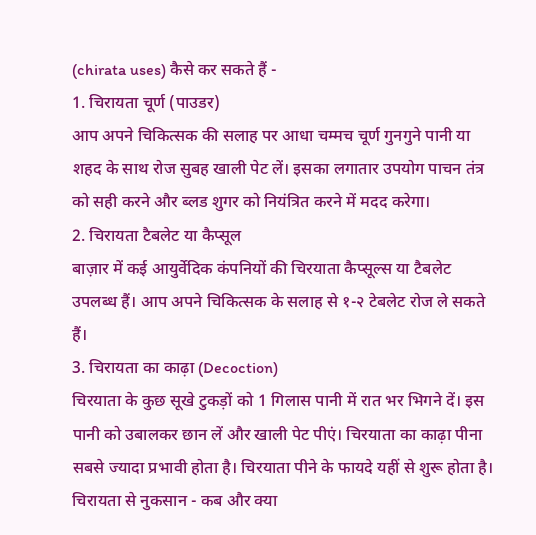(chirata uses) कैसे कर सकते हैं -
1. चिरायता चूर्ण (पाउडर)
आप अपने चिकित्सक की सलाह पर आधा चम्मच चूर्ण गुनगुने पानी या शहद के साथ रोज सुबह खाली पेट लें। इसका लगातार उपयोग पाचन तंत्र को सही करने और ब्लड शुगर को नियंत्रित करने में मदद करेगा।
2. चिरायता टैबलेट या कैप्सूल
बाज़ार में कई आयुर्वेदिक कंपनियों की चिरयाता कैप्सूल्स या टैबलेट उपलब्ध हैं। आप अपने चिकित्सक के सलाह से १-२ टेबलेट रोज ले सकते हैं।
3. चिरायता का काढ़ा (Decoction)
चिरयाता के कुछ सूखे टुकड़ों को 1 गिलास पानी में रात भर भिगने दें। इस पानी को उबालकर छान लें और खाली पेट पीएं। चिरयाता का काढ़ा पीना सबसे ज्यादा प्रभावी होता है। चिरयाता पीने के फायदे यहीं से शुरू होता है।
चिरायता से नुकसान - कब और क्या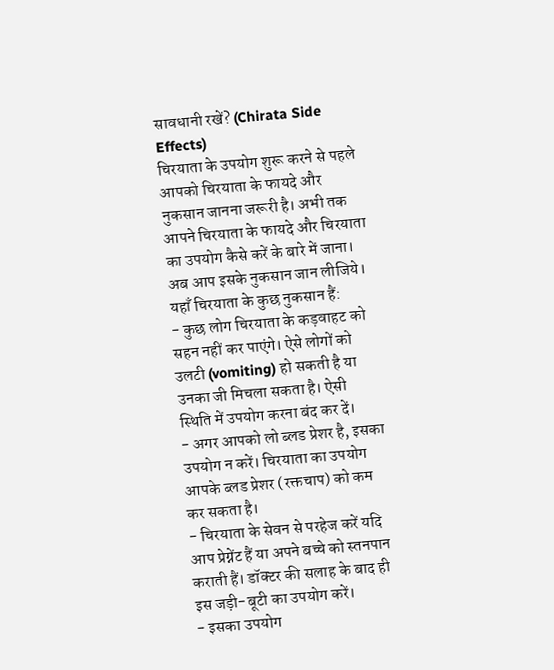सावधानी रखें? (Chirata Side Effects)
चिरयाता के उपयोग शुरू करने से पहले आपको चिरयाता के फायदे और नुकसान जानना जरूरी है। अभी तक आपने चिरयाता के फायदे और चिरयाता का उपयोग कैसे करें के बारे में जाना। अब आप इसके नुकसान जान लीजिये। यहाँ चिरयाता के कुछ नुकसान हैं:
- कुछ लोग चिरयाता के कड़वाहट को सहन नहीं कर पाएंगे। ऐसे लोगों को उलटी (vomiting) हो सकती है या उनका जी मिचला सकता है। ऐसी स्थिति में उपयोग करना बंद कर दें।
- अगर आपको लो ब्लड प्रेशर है, इसका उपयोग न करें। चिरयाता का उपयोग आपके ब्लड प्रेशर (रक्तचाप) को कम कर सकता है।
- चिरयाता के सेवन से परहेज करें यदि आप प्रेग्नेंट हैं या अपने बच्चे को स्तनपान कराती हैं। डॉक्टर की सलाह के बाद ही इस जड़ी-बूटी का उपयोग करें।
- इसका उपयोग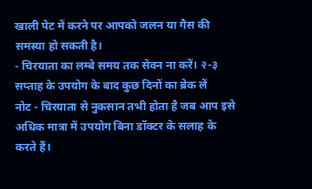खाली पेट में करने पर आपको जलन या गैस की समस्या हो सकती है।
- चिरयाता का लम्बे समय तक सेवन ना करें। २-३ सप्ताह के उपयोग के बाद कुछ दिनों का ब्रेक लें
नोट - चिरयाता से नुकसान तभी होता है जब आप इसे अधिक मात्रा में उपयोग बिना डॉक्टर के सलाह के करते हैं।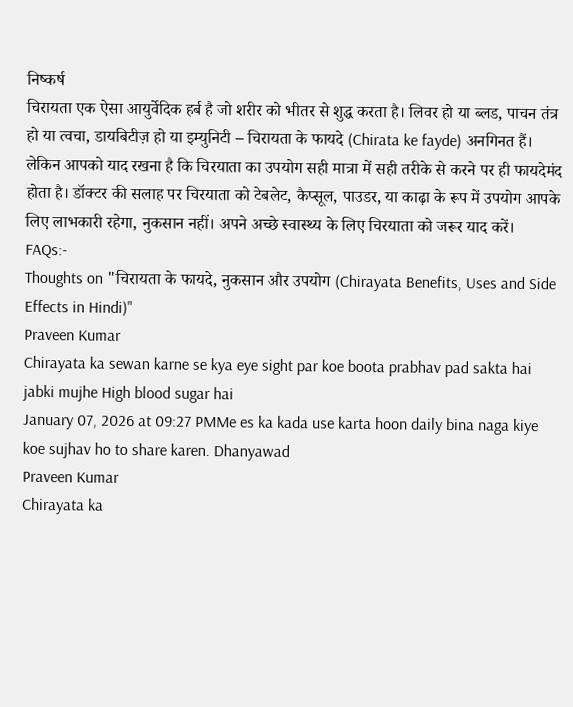निष्कर्ष
चिरायता एक ऐसा आयुर्वेदिक हर्ब है जो शरीर को भीतर से शुद्ध करता है। लिवर हो या ब्लड, पाचन तंत्र हो या त्वचा, डायबिटीज़ हो या इम्युनिटी – चिरायता के फायदे (Chirata ke fayde) अनगिनत हैं।
लेकिन आपको याद रखना है कि चिरयाता का उपयोग सही मात्रा में सही तरीके से करने पर ही फायदेमंद होता है। डॉक्टर की सलाह पर चिरयाता को टेबलेट, कैप्सूल, पाउडर, या काढ़ा के रूप में उपयोग आपके लिए लाभकारी रहेगा, नुकसान नहीं। अपने अच्छे स्वास्थ्य के लिए चिरयाता को जरूर याद करें।
FAQs:-
Thoughts on "चिरायता के फायदे, नुकसान और उपयोग (Chirayata Benefits, Uses and Side Effects in Hindi)"
Praveen Kumar
Chirayata ka sewan karne se kya eye sight par koe boota prabhav pad sakta hai jabki mujhe High blood sugar hai
January 07, 2026 at 09:27 PMMe es ka kada use karta hoon daily bina naga kiye koe sujhav ho to share karen. Dhanyawad
Praveen Kumar
Chirayata ka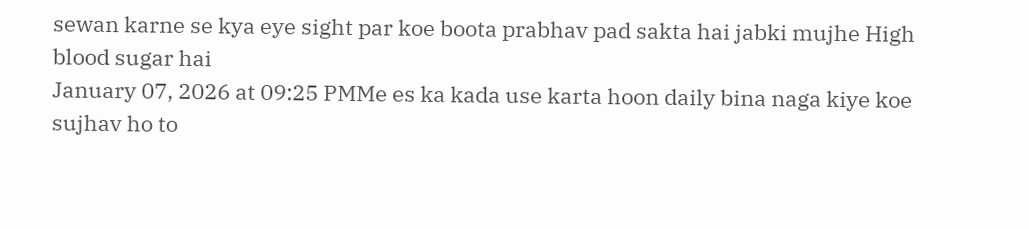sewan karne se kya eye sight par koe boota prabhav pad sakta hai jabki mujhe High blood sugar hai
January 07, 2026 at 09:25 PMMe es ka kada use karta hoon daily bina naga kiye koe sujhav ho to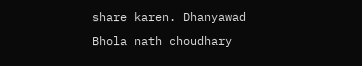share karen. Dhanyawad
Bhola nath choudhary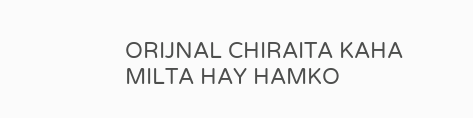ORIJNAL CHIRAITA KAHA MILTA HAY HAMKO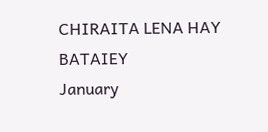CHIRAITA LENA HAY BATAIEY
January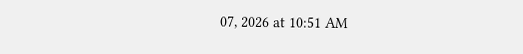07, 2026 at 10:51 AM